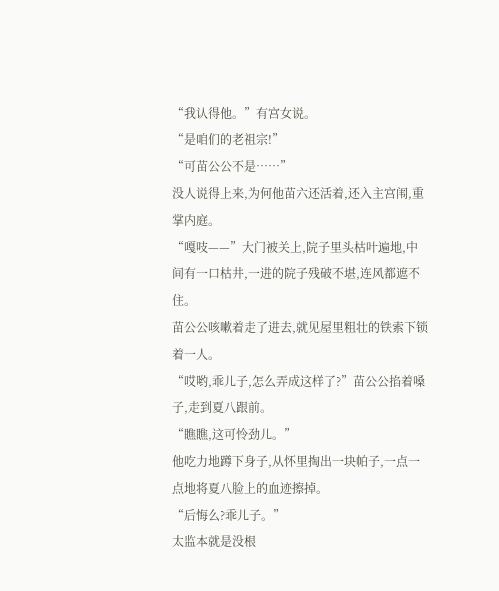“我认得他。”有宫女说。
“是咱们的老祖宗!”
“可苗公公不是……”
没人说得上来,为何他苗六还活着,还入主宫闱,重掌内庭。
“嘎吱——”大门被关上,院子里头枯叶遍地,中间有一口枯井,一进的院子残破不堪,连风都遮不住。
苗公公咳嗽着走了进去,就见屋里粗壮的铁索下锁着一人。
“哎哟,乖儿子,怎么弄成这样了?”苗公公掐着嗓子,走到夏八跟前。
“瞧瞧,这可怜劲儿。”
他吃力地蹲下身子,从怀里掏出一块帕子,一点一点地将夏八脸上的血迹擦掉。
“后悔么?乖儿子。”
太监本就是没根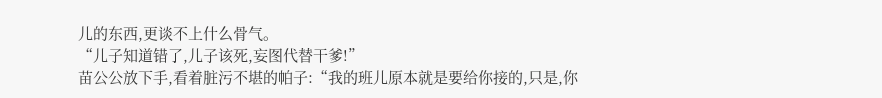儿的东西,更谈不上什么骨气。
“儿子知道错了,儿子该死,妄图代替干爹!”
苗公公放下手,看着脏污不堪的帕子:“我的班儿原本就是要给你接的,只是,你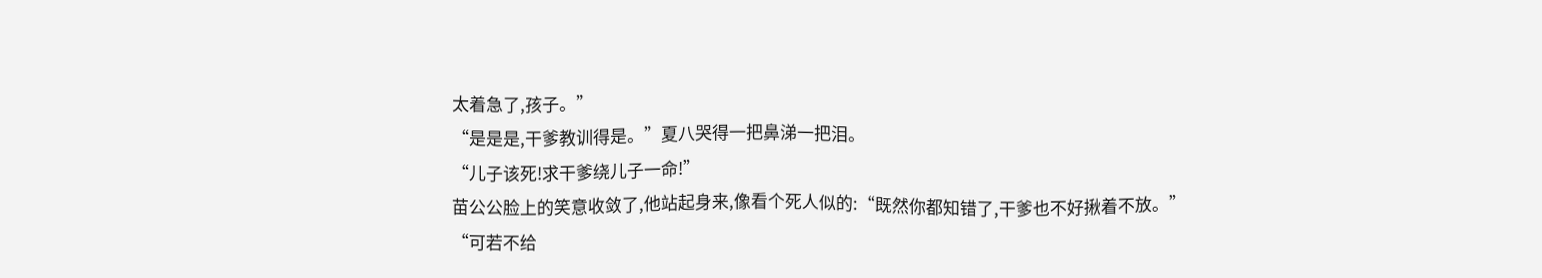太着急了,孩子。”
“是是是,干爹教训得是。”夏八哭得一把鼻涕一把泪。
“儿子该死!求干爹绕儿子一命!”
苗公公脸上的笑意收敛了,他站起身来,像看个死人似的:“既然你都知错了,干爹也不好揪着不放。”
“可若不给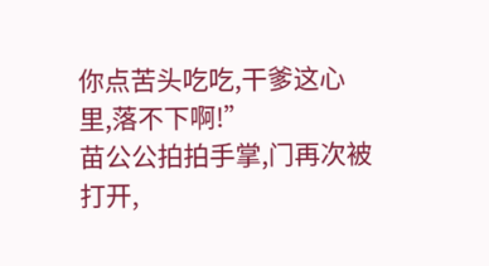你点苦头吃吃,干爹这心里,落不下啊!”
苗公公拍拍手掌,门再次被打开,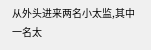从外头进来两名小太监,其中一名太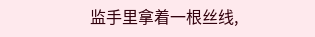监手里拿着一根丝线,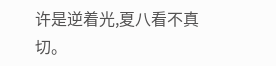许是逆着光,夏八看不真切。